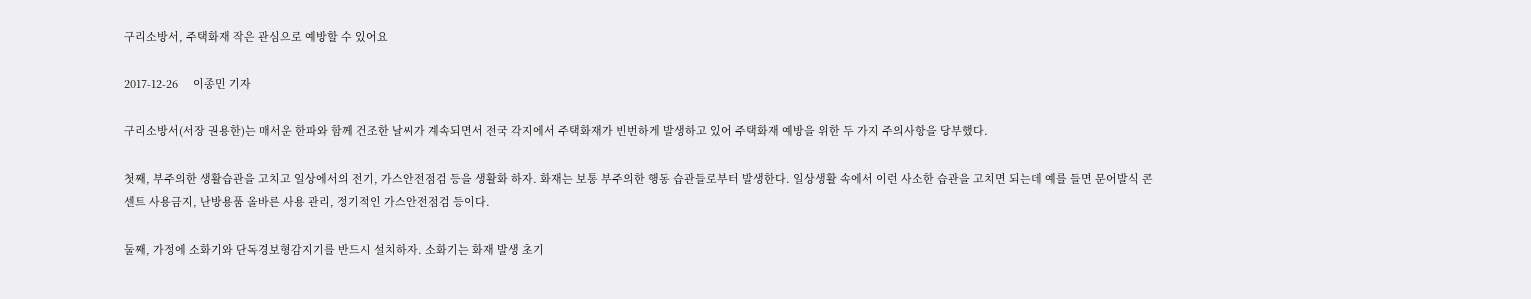구리소방서, 주택화재 작은 관심으로 예방할 수 있어요

2017-12-26     이종민 기자

구리소방서(서장 권용한)는 매서운 한파와 함께 건조한 날씨가 계속되면서 전국 각지에서 주택화재가 빈번하게 발생하고 있어 주택화재 예방을 위한 두 가지 주의사항을 당부했다.

첫째, 부주의한 생활습관을 고치고 일상에서의 전기, 가스안전점검 등을 생활화 하자. 화재는 보통 부주의한 행동 습관들로부터 발생한다. 일상생활 속에서 이런 사소한 습관을 고치면 되는데 예를 들면 문어발식 콘센트 사용금지, 난방용품 올바른 사용 관리, 정기적인 가스안전점검 등이다.

둘째, 가정에 소화기와 단독경보형감지기를 반드시 설치하자. 소화기는 화재 발생 초기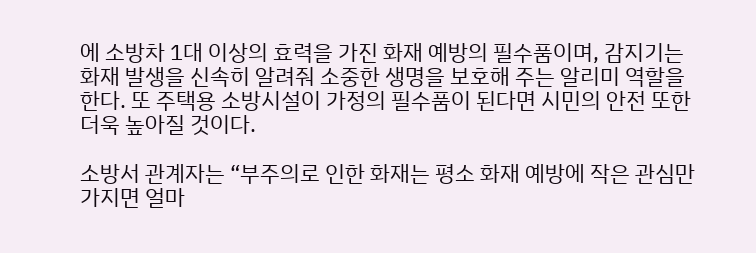에 소방차 1대 이상의 효력을 가진 화재 예방의 필수품이며, 감지기는 화재 발생을 신속히 알려줘 소중한 생명을 보호해 주는 알리미 역할을 한다. 또 주택용 소방시설이 가정의 필수품이 된다면 시민의 안전 또한 더욱 높아질 것이다.

소방서 관계자는 “부주의로 인한 화재는 평소 화재 예방에 작은 관심만 가지면 얼마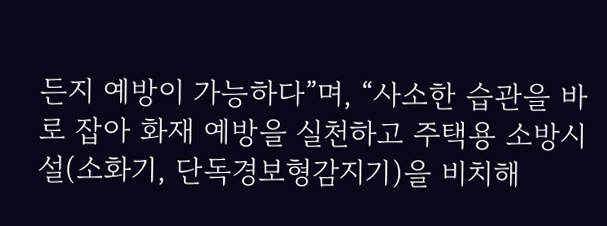든지 예방이 가능하다”며, “사소한 습관을 바로 잡아 화재 예방을 실천하고 주택용 소방시설(소화기, 단독경보형감지기)을 비치해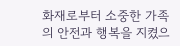화재로부터 소중한 가족의 안전과 행복을 지켰으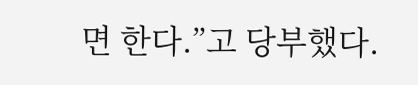면 한다.”고 당부했다.